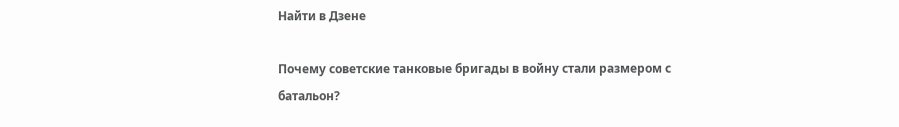Найти в Дзене

Почему советские танковые бригады в войну стали размером с батальон?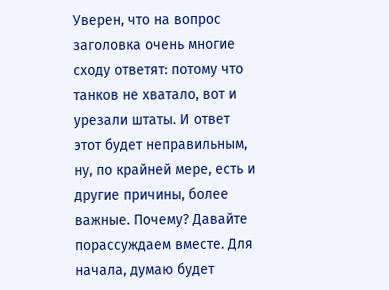Уверен, что на вопрос заголовка очень многие сходу ответят: потому что танков не хватало, вот и урезали штаты. И ответ этот будет неправильным, ну, по крайней мере, есть и другие причины, более важные. Почему? Давайте порассуждаем вместе. Для начала, думаю будет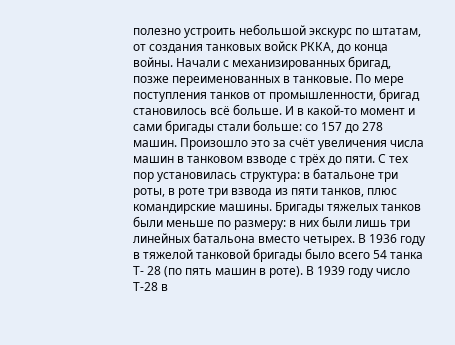полезно устроить небольшой экскурс по штатам, от создания танковых войск РККА, до конца войны. Начали с механизированных бригад, позже переименованных в танковые. По мере поступления танков от промышленности, бригад становилось всё больше. И в какой-то момент и сами бригады стали больше: со 157 до 278 машин. Произошло это за счёт увеличения числа машин в танковом взводе с трёх до пяти. С тех пор установилась структура: в батальоне три роты, в роте три взвода из пяти танков, плюс командирские машины. Бригады тяжелых танков были меньше по размеру: в них были лишь три линейных батальона вместо четырех. В 1936 году в тяжелой танковой бригады было всего 54 танка Т- 28 (по пять машин в роте). В 1939 году число Т-28 в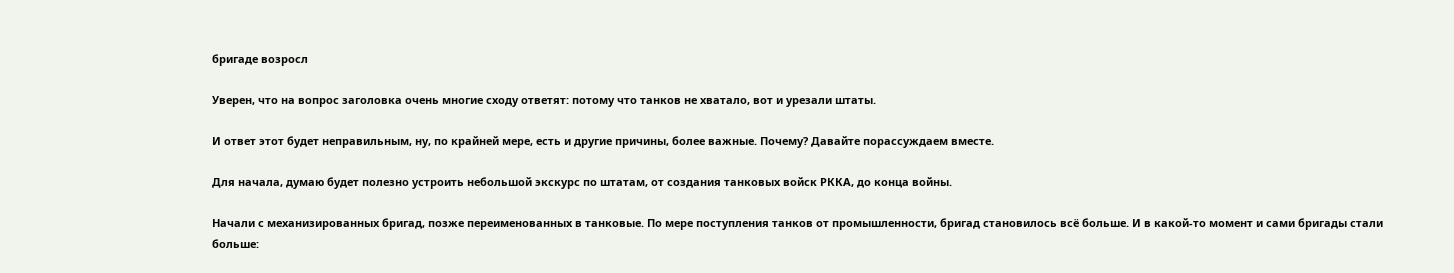бригаде возросл

Уверен, что на вопрос заголовка очень многие сходу ответят: потому что танков не хватало, вот и урезали штаты.

И ответ этот будет неправильным, ну, по крайней мере, есть и другие причины, более важные. Почему? Давайте порассуждаем вместе.

Для начала, думаю будет полезно устроить небольшой экскурс по штатам, от создания танковых войск РККА, до конца войны.

Начали с механизированных бригад, позже переименованных в танковые. По мере поступления танков от промышленности, бригад становилось всё больше. И в какой-то момент и сами бригады стали больше: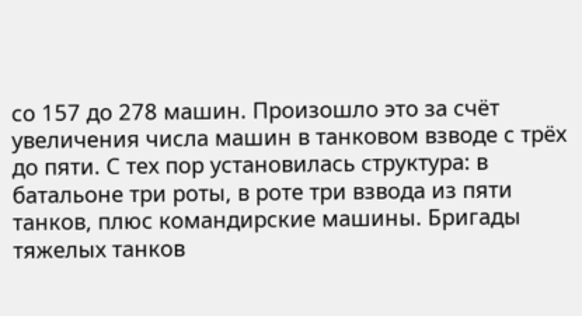со 157 до 278 машин. Произошло это за счёт увеличения числа машин в танковом взводе с трёх до пяти. С тех пор установилась структура: в батальоне три роты, в роте три взвода из пяти танков, плюс командирские машины. Бригады тяжелых танков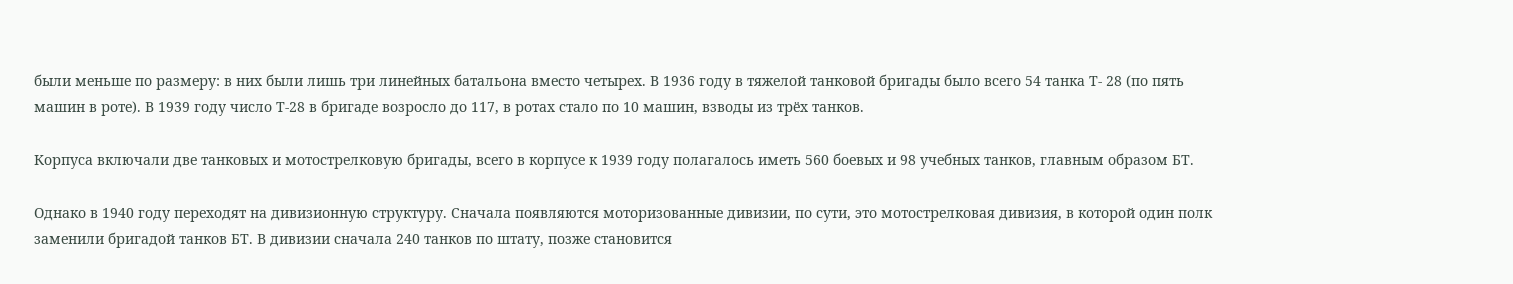были меньше по размеру: в них были лишь три линейных батальона вместо четырех. В 1936 году в тяжелой танковой бригады было всего 54 танка Т- 28 (по пять машин в роте). В 1939 году число Т-28 в бригаде возросло до 117, в ротах стало по 10 машин, взводы из трёх танков.

Корпуса включали две танковых и мотострелковую бригады, всего в корпусе к 1939 году полагалось иметь 560 боевых и 98 учебных танков, главным образом БТ.

Однако в 1940 году переходят на дивизионную структуру. Сначала появляются моторизованные дивизии, по сути, это мотострелковая дивизия, в которой один полк заменили бригадой танков БТ. В дивизии сначала 240 танков по штату, позже становится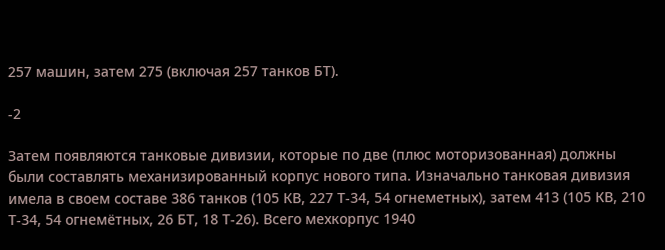257 машин, затем 275 (включая 257 танков БТ).

-2

Затем появляются танковые дивизии, которые по две (плюс моторизованная) должны были составлять механизированный корпус нового типа. Изначально танковая дивизия имела в своем составе 386 танков (105 КВ, 227 Т-34, 54 огнеметных), затем 413 (105 КВ, 210 Т-34, 54 огнемётных, 26 БТ, 18 Т-26). Всего мехкорпус 1940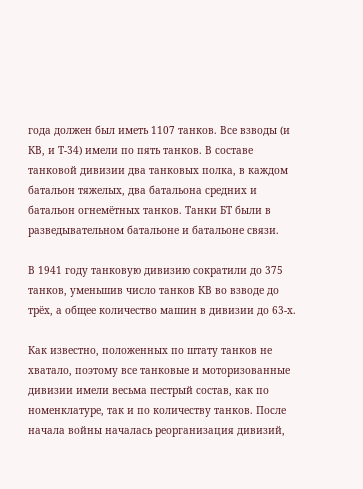года должен был иметь 1107 танков. Все взводы (и КВ, и Т-34) имели по пять танков. В составе танковой дивизии два танковых полка, в каждом батальон тяжелых, два батальона средних и батальон огнемётных танков. Танки БТ были в разведывательном батальоне и батальоне связи.

В 1941 году танковую дивизию сократили до 375 танков, уменьшив число танков КВ во взводе до трёх, а общее количество машин в дивизии до 63-х.

Как известно, положенных по штату танков не хватало, поэтому все танковые и моторизованные дивизии имели весьма пестрый состав, как по номенклатуре, так и по количеству танков. После начала войны началась реорганизация дивизий,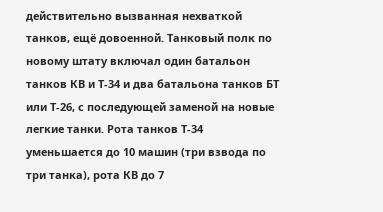действительно вызванная нехваткой танков, ещё довоенной. Танковый полк по новому штату включал один батальон танков КВ и Т-34 и два батальона танков БТ или Т-26, с последующей заменой на новые легкие танки. Рота танков Т-34 уменьшается до 10 машин (три взвода по три танка), рота КВ до 7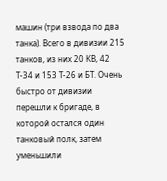машин (три взвода по два танка). Всего в дивизии 215 танков, из них 20 КВ, 42 Т-34 и 153 Т-26 и БТ. Очень быстро от дивизии перешли к бригаде, в которой остался один танковый полк, затем уменьшили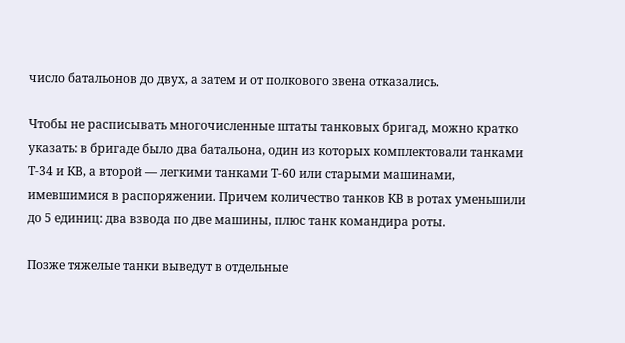число батальонов до двух, а затем и от полкового звена отказались.

Чтобы не расписывать многочисленные штаты танковых бригад, можно кратко указать: в бригаде было два батальона, один из которых комплектовали танками Т-34 и КВ, а второй — легкими танками Т-60 или старыми машинами, имевшимися в распоряжении. Причем количество танков КВ в ротах уменьшили до 5 единиц: два взвода по две машины, плюс танк командира роты.

Позже тяжелые танки выведут в отдельные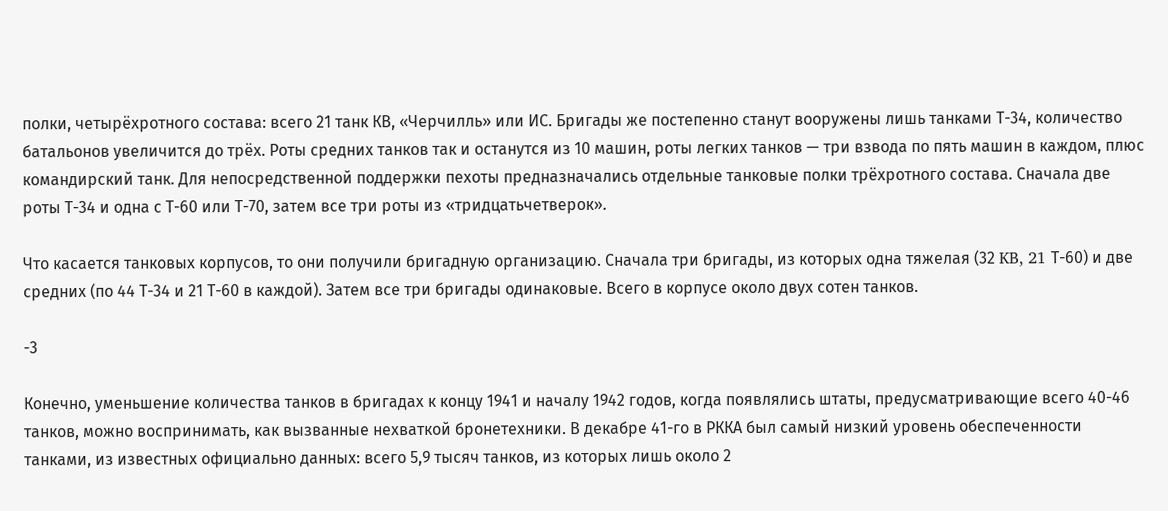полки, четырёхротного состава: всего 21 танк КВ, «Черчилль» или ИС. Бригады же постепенно станут вооружены лишь танками Т-34, количество батальонов увеличится до трёх. Роты средних танков так и останутся из 10 машин, роты легких танков — три взвода по пять машин в каждом, плюс командирский танк. Для непосредственной поддержки пехоты предназначались отдельные танковые полки трёхротного состава. Сначала две роты Т-34 и одна с Т-60 или Т-70, затем все три роты из «тридцатьчетверок».

Что касается танковых корпусов, то они получили бригадную организацию. Сначала три бригады, из которых одна тяжелая (32 KB, 21 Т-60) и две средних (по 44 Т-34 и 21 Т-60 в каждой). Затем все три бригады одинаковые. Всего в корпусе около двух сотен танков.

-3

Конечно, уменьшение количества танков в бригадах к концу 1941 и началу 1942 годов, когда появлялись штаты, предусматривающие всего 40-46 танков, можно воспринимать, как вызванные нехваткой бронетехники. В декабре 41-го в РККА был самый низкий уровень обеспеченности танками, из известных официально данных: всего 5,9 тысяч танков, из которых лишь около 2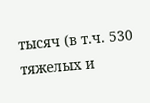тысяч (в т.ч. 530 тяжелых и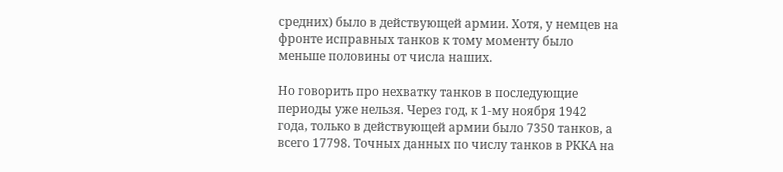средних) было в действующей армии. Хотя, у немцев на фронте исправных танков к тому моменту было меньше половины от числа наших.

Но говорить про нехватку танков в последующие периоды уже нельзя. Через год, к 1-му ноября 1942 года, только в действующей армии было 7350 танков, а всего 17798. Точных данных по числу танков в РККА на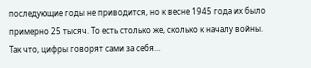последующие годы не приводится, но к весне 1945 года их было примерно 25 тысяч. То есть столько же, сколько к началу войны. Так что, цифры говорят сами за себя…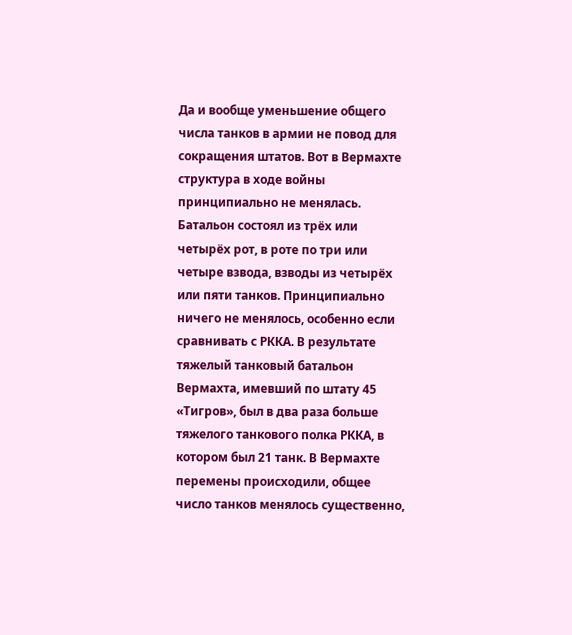Да и вообще уменьшение общего числа танков в армии не повод для сокращения штатов. Вот в Вермахте структура в ходе войны принципиально не менялась. Батальон состоял из трёх или четырёх рот, в роте по три или четыре взвода, взводы из четырёх или пяти танков. Принципиально ничего не менялось, особенно если сравнивать с РККА. В результате тяжелый танковый батальон Вермахта, имевший по штату 45 «Тигров», был в два раза больше тяжелого танкового полка РККА, в котором был 21 танк. В Вермахте перемены происходили, общее число танков менялось существенно,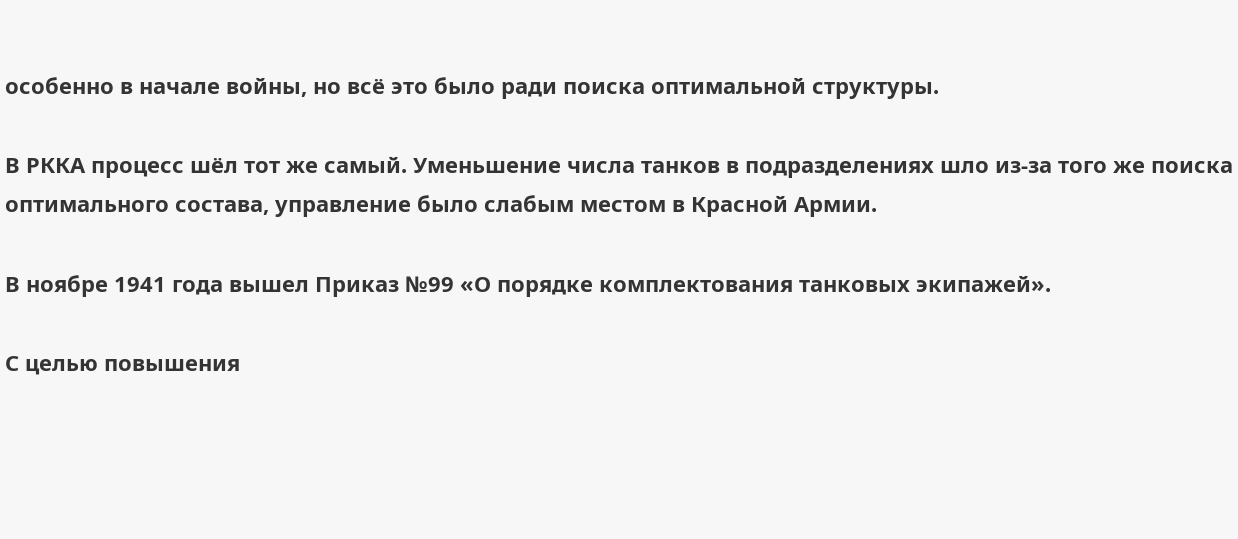особенно в начале войны, но всё это было ради поиска оптимальной структуры.

В РККА процесс шёл тот же самый. Уменьшение числа танков в подразделениях шло из-за того же поиска оптимального состава, управление было слабым местом в Красной Армии.

В ноябре 1941 года вышел Приказ №99 «О порядке комплектования танковых экипажей».

С целью повышения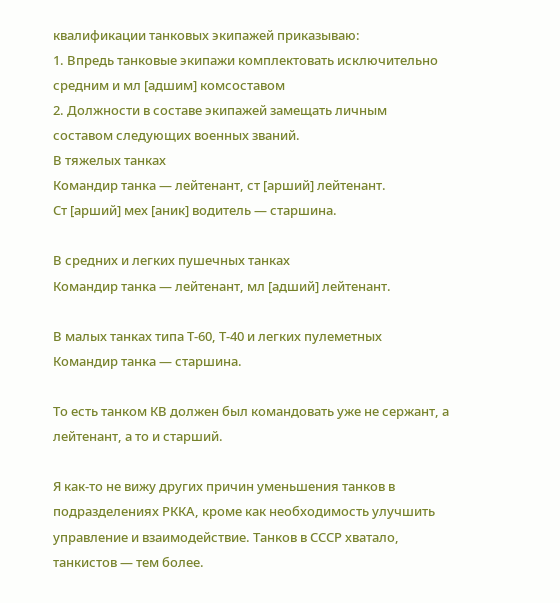квалификации танковых экипажей приказываю:
1. Впредь танковые экипажи комплектовать исключительно средним и мл [адшим] комсоставом
2. Должности в составе экипажей замещать личным составом следующих военных званий.
В тяжелых танках
Командир танка — лейтенант, ст [арший] лейтенант.
Ст [арший] мех [аник] водитель — старшина.

В средних и легких пушечных танках
Командир танка — лейтенант, мл [адший] лейтенант.

В малых танках типа Т-60, Т-40 и легких пулеметных
Командир танка — старшина.

То есть танком КВ должен был командовать уже не сержант, а лейтенант, а то и старший.

Я как-то не вижу других причин уменьшения танков в подразделениях РККА, кроме как необходимость улучшить управление и взаимодействие. Танков в СССР хватало, танкистов — тем более.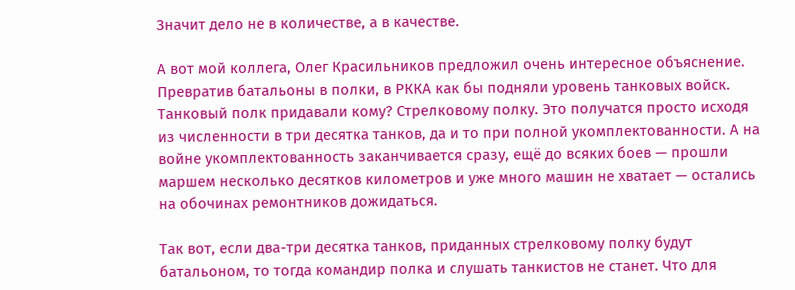Значит дело не в количестве, а в качестве.

А вот мой коллега, Олег Красильников предложил очень интересное объяснение. Превратив батальоны в полки, в РККА как бы подняли уровень танковых войск. Танковый полк придавали кому? Стрелковому полку. Это получатся просто исходя из численности в три десятка танков, да и то при полной укомплектованности. А на войне укомплектованность заканчивается сразу, ещё до всяких боев — прошли маршем несколько десятков километров и уже много машин не хватает — остались на обочинах ремонтников дожидаться.

Так вот, если два-три десятка танков, приданных стрелковому полку будут батальоном, то тогда командир полка и слушать танкистов не станет. Что для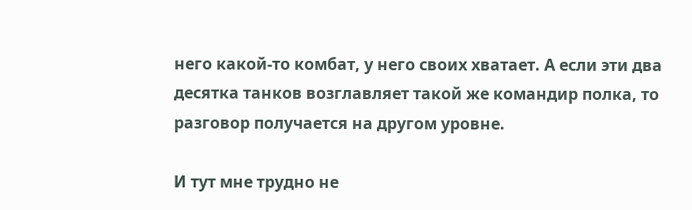него какой-то комбат, у него своих хватает. А если эти два десятка танков возглавляет такой же командир полка, то разговор получается на другом уровне.

И тут мне трудно не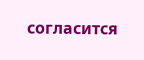согласится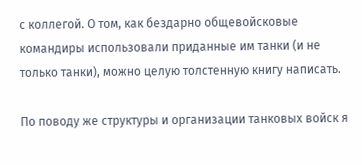с коллегой. О том, как бездарно общевойсковые командиры использовали приданные им танки (и не только танки), можно целую толстенную книгу написать.

По поводу же структуры и организации танковых войск я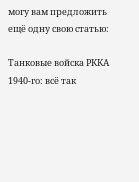могу вам предложить ещё одну свою статью:

Танковые войска РККА 1940-го: всё так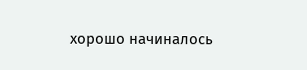хорошо начиналось